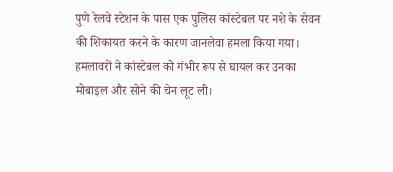पुणे रेलवे स्टेशन के पास एक पुलिस कांस्टेबल पर नशे के सेवन की शिकायत करने के कारण जानलेवा हमला किया गया। हमलावरों ने कांस्टेबल को गंभीर रूप से घायल कर उनका मोबाइल और सोने की चेन लूट ली।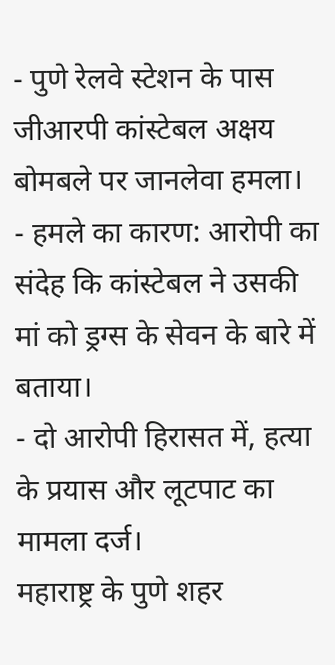- पुणे रेलवे स्टेशन के पास जीआरपी कांस्टेबल अक्षय बोमबले पर जानलेवा हमला।
- हमले का कारण: आरोपी का संदेह कि कांस्टेबल ने उसकी मां को ड्रग्स के सेवन के बारे में बताया।
- दो आरोपी हिरासत में, हत्या के प्रयास और लूटपाट का मामला दर्ज।
महाराष्ट्र के पुणे शहर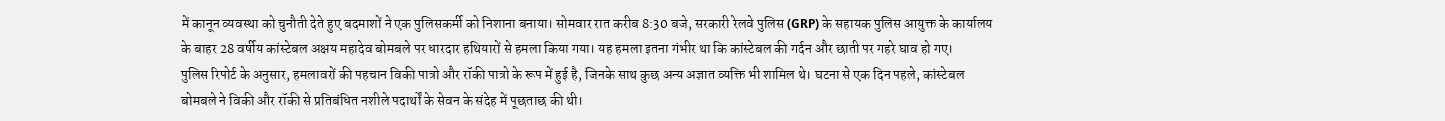में कानून व्यवस्था को चुनौती देते हुए बदमाशों ने एक पुलिसकर्मी को निशाना बनाया। सोमवार रात करीब 8:30 बजे, सरकारी रेलवे पुलिस (GRP) के सहायक पुलिस आयुक्त के कार्यालय के बाहर 28 वर्षीय कांस्टेबल अक्षय महादेव बोमबले पर धारदार हथियारों से हमला किया गया। यह हमला इतना गंभीर था कि कांस्टेबल की गर्दन और छाती पर गहरे घाव हो गए।
पुलिस रिपोर्ट के अनुसार, हमलावरों की पहचान विकी पात्रो और रॉकी पात्रो के रूप में हुई है, जिनके साथ कुछ अन्य अज्ञात व्यक्ति भी शामिल थे। घटना से एक दिन पहले, कांस्टेबल बोमबले ने विकी और रॉकी से प्रतिबंधित नशीले पदार्थों के सेवन के संदेह में पूछताछ की थी।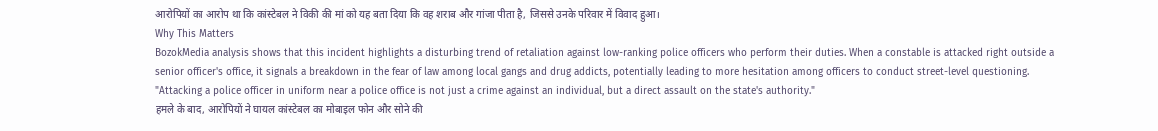आरोपियों का आरोप था कि कांस्टेबल ने विकी की मां को यह बता दिया कि वह शराब और गांजा पीता है, जिससे उनके परिवार में विवाद हुआ।
Why This Matters
BozokMedia analysis shows that this incident highlights a disturbing trend of retaliation against low-ranking police officers who perform their duties. When a constable is attacked right outside a senior officer's office, it signals a breakdown in the fear of law among local gangs and drug addicts, potentially leading to more hesitation among officers to conduct street-level questioning.
"Attacking a police officer in uniform near a police office is not just a crime against an individual, but a direct assault on the state's authority."
हमले के बाद, आरोपियों ने घायल कांस्टेबल का मोबाइल फोन और सोने की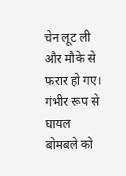चेन लूट ली और मौके से फरार हो गए। गंभीर रूप से घायल बोमबले को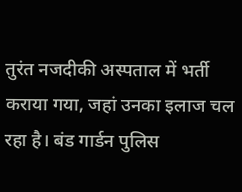तुरंत नजदीकी अस्पताल में भर्ती कराया गया, जहां उनका इलाज चल रहा है। बंड गार्डन पुलिस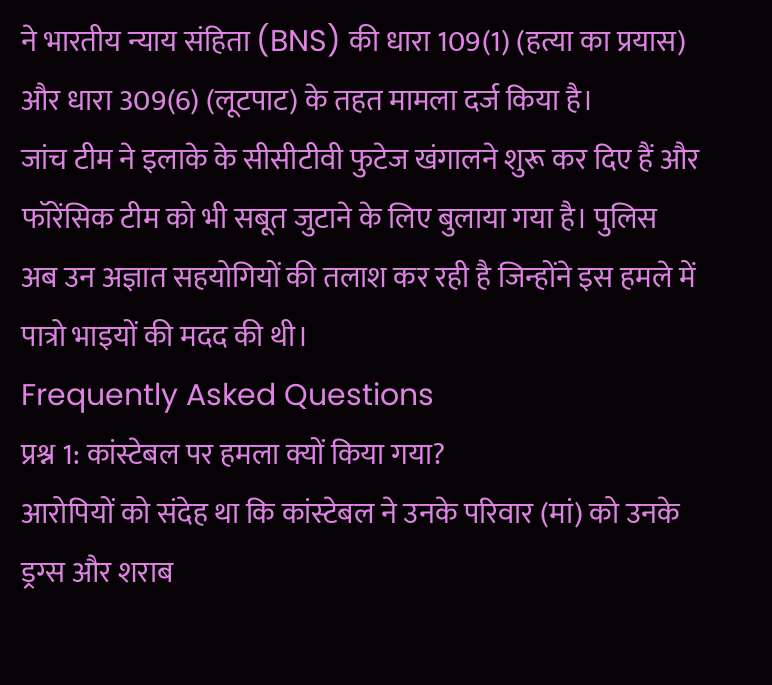ने भारतीय न्याय संहिता (BNS) की धारा 109(1) (हत्या का प्रयास) और धारा 309(6) (लूटपाट) के तहत मामला दर्ज किया है।
जांच टीम ने इलाके के सीसीटीवी फुटेज खंगालने शुरू कर दिए हैं और फॉरेंसिक टीम को भी सबूत जुटाने के लिए बुलाया गया है। पुलिस अब उन अज्ञात सहयोगियों की तलाश कर रही है जिन्होंने इस हमले में पात्रो भाइयों की मदद की थी।
Frequently Asked Questions
प्रश्न 1: कांस्टेबल पर हमला क्यों किया गया?
आरोपियों को संदेह था कि कांस्टेबल ने उनके परिवार (मां) को उनके ड्रग्स और शराब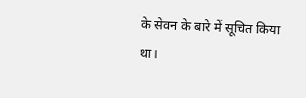के सेवन के बारे में सूचित किया था।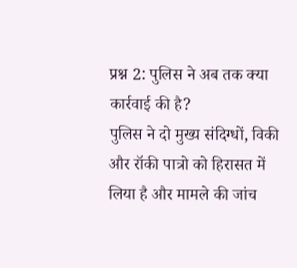प्रश्न 2: पुलिस ने अब तक क्या कार्रवाई की है?
पुलिस ने दो मुख्य संदिग्धों, विकी और रॉकी पात्रो को हिरासत में लिया है और मामले की जांच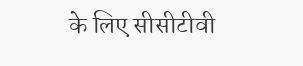के लिए सीसीटीवी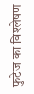फुटेज का विश्लेषण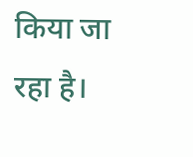किया जा रहा है।